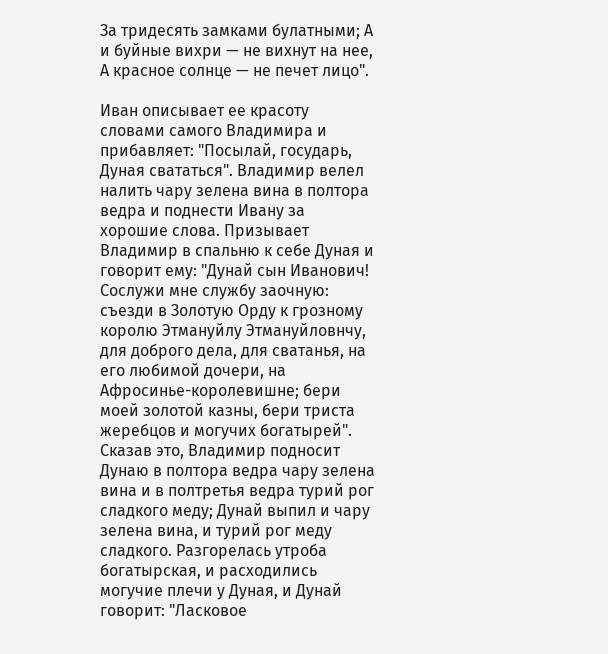За тридесять замками булатными; А и буйные вихри — не вихнут на нее, А красное солнце — не печет лицо".

Иван описывает ее красоту словами самого Владимира и прибавляет: "Посылай, государь, Дуная свататься". Владимир велел налить чару зелена вина в полтора ведра и поднести Ивану за хорошие слова. Призывает Владимир в спальню к себе Дуная и говорит ему: "Дунай сын Иванович! Сослужи мне службу заочную: съезди в Золотую Орду к грозному королю Этмануйлу Этмануйловнчу, для доброго дела, для сватанья, на его любимой дочери, на Афросинье-королевишне; бери моей золотой казны, бери триста жеребцов и могучих богатырей". Сказав это, Владимир подносит Дунаю в полтора ведра чару зелена вина и в полтретья ведра турий рог сладкого меду; Дунай выпил и чару зелена вина, и турий рог меду сладкого. Разгорелась утроба богатырская, и расходились могучие плечи у Дуная, и Дунай говорит: "Ласковое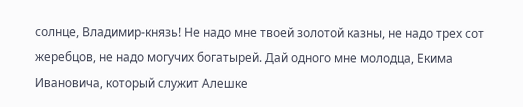солнце, Владимир-князь! Не надо мне твоей золотой казны, не надо трех сот жеребцов, не надо могучих богатырей. Дай одного мне молодца, Екима Ивановича, который служит Алешке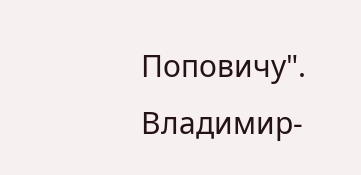Поповичу". Владимир-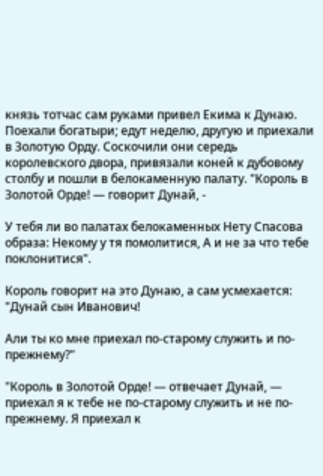князь тотчас сам руками привел Екима к Дунаю. Поехали богатыри; едут неделю, другую и приехали в Золотую Орду. Соскочили они середь королевского двора, привязали коней к дубовому столбу и пошли в белокаменную палату. "Король в Золотой Орде! — говорит Дунай, -

У тебя ли во палатах белокаменных Нету Спасова образа: Некому у тя помолитися, А и не за что тебе поклонитися".

Король говорит на это Дунаю, а сам усмехается: "Дунай сын Иванович!

Али ты ко мне приехал по-старому служить и по-прежнему?"

"Король в Золотой Орде! — отвечает Дунай, — приехал я к тебе не по-старому служить и не по-прежнему. Я приехал к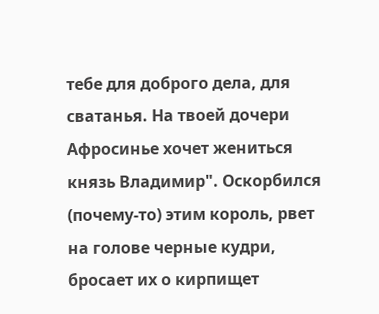тебе для доброго дела, для сватанья. На твоей дочери Афросинье хочет жениться князь Владимир". Оскорбился (почему-то) этим король, рвет на голове черные кудри, бросает их о кирпищет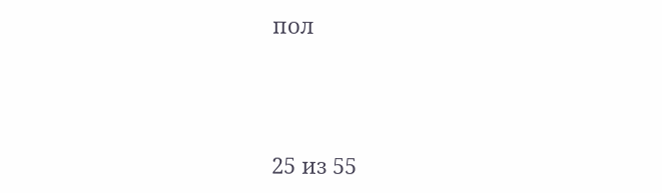пол



25 из 55